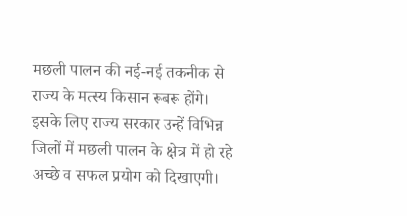मछली पालन की नई-नई तकनीक से राज्य के मत्स्य किसान रूबरू होंगे। इसके लिए राज्य सरकार उन्हें विभिन्न जिलों में मछली पालन के क्षेत्र में हो रहे अच्छे व सफल प्रयोग को दिखाएगी।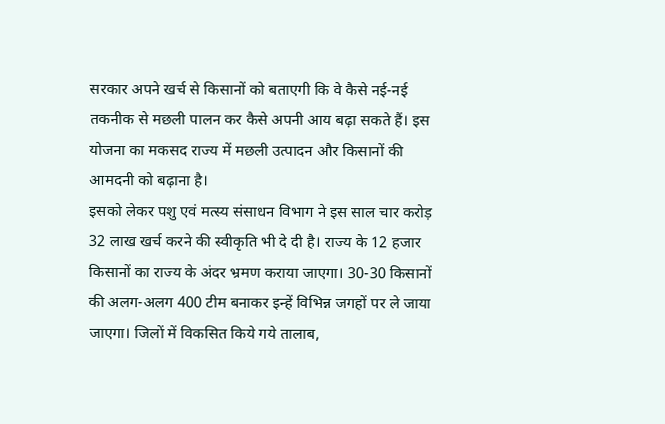सरकार अपने खर्च से किसानों को बताएगी कि वे कैसे नई-नई तकनीक से मछली पालन कर कैसे अपनी आय बढ़ा सकते हैं। इस योजना का मकसद राज्य में मछली उत्पादन और किसानों की आमदनी को बढ़ाना है।
इसको लेकर पशु एवं मत्स्य संसाधन विभाग ने इस साल चार करोड़ 32 लाख खर्च करने की स्वीकृति भी दे दी है। राज्य के 12 हजार किसानों का राज्य के अंदर भ्रमण कराया जाएगा। 30-30 किसानों की अलग-अलग 400 टीम बनाकर इन्हें विभिन्न जगहों पर ले जाया जाएगा। जिलों में विकसित किये गये तालाब,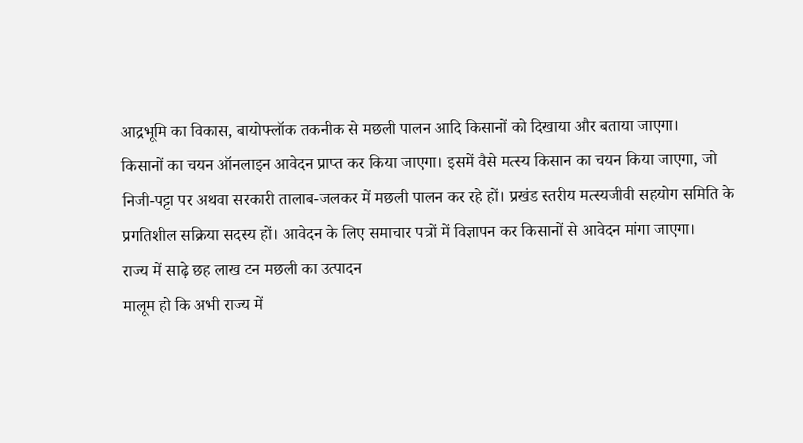आद्रभूमि का विकास, बायोफ्लॉक तकनीक से मछली पालन आदि किसानों को दिखाया और बताया जाएगा।
किसानों का चयन ऑनलाइन आवेदन प्राप्त कर किया जाएगा। इसमें वैसे मत्स्य किसान का चयन किया जाएगा, जो निजी-पट्टा पर अथवा सरकारी तालाब-जलकर में मछली पालन कर रहे हों। प्रखंड स्तरीय मत्स्यजीवी सहयोग समिति के प्रगतिशील सक्रिया सदस्य हों। आवेदन के लिए समाचार पत्रों में विज्ञापन कर किसानों से आवेदन मांगा जाएगा।
राज्य में साढ़े छह लाख टन मछली का उत्पादन
मालूम हो कि अभी राज्य में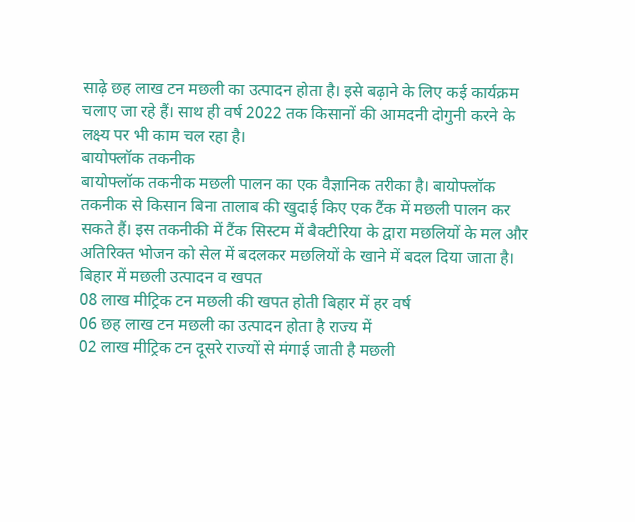साढ़े छह लाख टन मछली का उत्पादन होता है। इसे बढ़ाने के लिए कई कार्यक्रम चलाए जा रहे हैं। साथ ही वर्ष 2022 तक किसानों की आमदनी दोगुनी करने के लक्ष्य पर भी काम चल रहा है।
बायोफ्लॉक तकनीक
बायोफ्लॉक तकनीक मछली पालन का एक वैज्ञानिक तरीका है। बायोफ्लॉक तकनीक से किसान बिना तालाब की खुदाई किए एक टैंक में मछली पालन कर सकते हैं। इस तकनीकी में टैंक सिस्टम में बैक्टीरिया के द्वारा मछलियों के मल और अतिरिक्त भोजन को सेल में बदलकर मछलियों के खाने में बदल दिया जाता है।
बिहार में मछली उत्पादन व खपत
08 लाख मीट्रिक टन मछली की खपत होती बिहार में हर वर्ष
06 छह लाख टन मछली का उत्पादन होता है राज्य में
02 लाख मीट्रिक टन दूसरे राज्यों से मंगाई जाती है मछली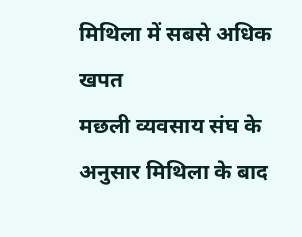मिथिला में सबसे अधिक खपत
मछली व्यवसाय संघ के अनुसार मिथिला के बाद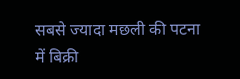सबसे ज्यादा मछली की पटना में बिक्री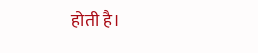होती है।